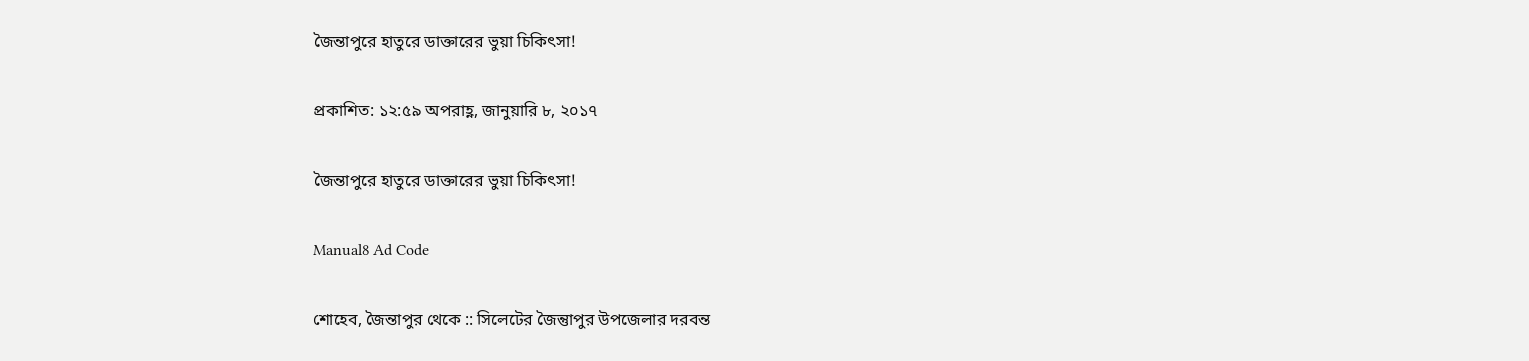জৈন্তাপুরে হাতুরে ডাক্তারের ভুয়া চিকিৎসা!

প্রকাশিত: ১২:৫৯ অপরাহ্ণ, জানুয়ারি ৮, ২০১৭

জৈন্তাপুরে হাতুরে ডাক্তারের ভুয়া চিকিৎসা!

Manual8 Ad Code

শোহেব, জৈন্তাপুর থেকে :: সিলেটের জৈন্তুাপুর উপজেলার দরবন্ত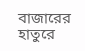বাজারের হাতুরে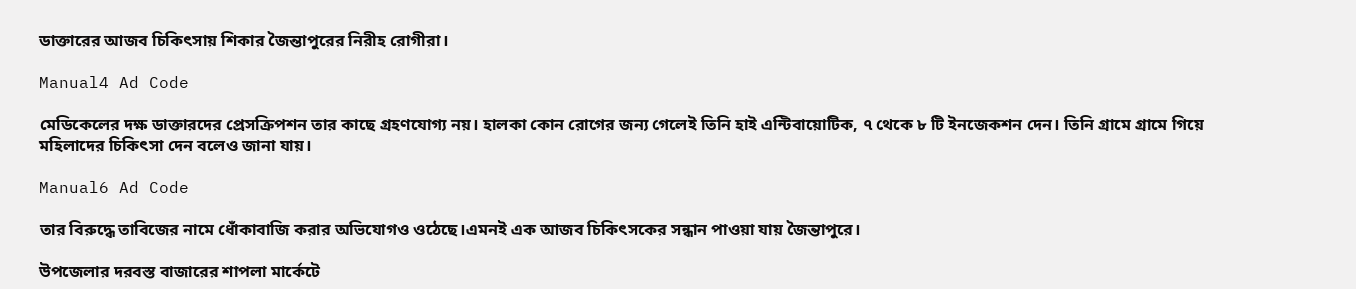ডাক্তারের আজব চিকিৎসায় শিকার জৈন্তাপুরের নিরীহ রোগীরা।

Manual4 Ad Code

মেডিকেলের দক্ষ ডাক্তারদের প্রেসক্রিপশন তার কাছে গ্রহণযোগ্য নয়। হালকা কোন রোগের জন্য গেলেই তিনি হাই এন্টিবায়োটিক, ৭ থেকে ৮ টি ইনজেকশন দেন। তিনি গ্রামে গ্রামে গিয়ে  মহিলাদের চিকিৎসা দেন বলেও জানা যায়।

Manual6 Ad Code

তার বিরুদ্ধে তাবিজের নামে ধোঁকাবাজি করার অভিযোগও ওঠেছে।এমনই এক আজব চিকিৎসকের সন্ধান পাওয়া যায় জৈন্তাপুরে।

উপজেলার দরবস্ত বাজারের শাপলা মার্কেটে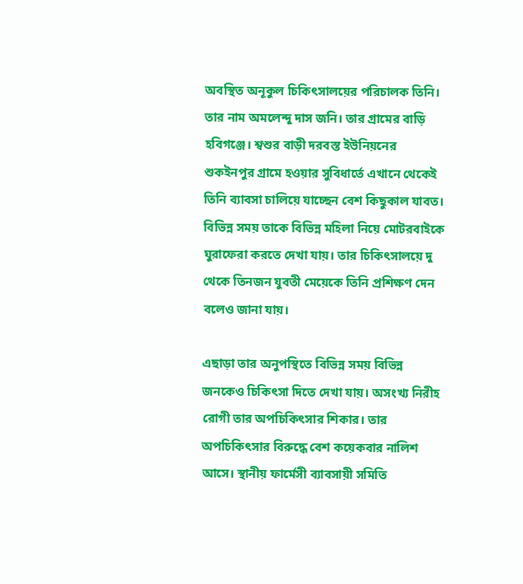অবস্থিত অনূকুল চিকিৎসালয়ের পরিচালক তিনি। তার নাম অমলেন্দু দাস জনি। তার গ্রামের বাড়ি হবিগঞ্জে। শ্বশুর বাড়ী দরবস্ত ইউনিয়নের শুকইনপুর গ্রামে হওয়ার সুবিধার্তে এখানে থেকেই তিনি ব্যাবসা চালিয়ে যাচ্ছেন বেশ কিছুকাল যাবত। বিভিন্ন সময় তাকে বিভিন্ন মহিলা নিয়ে মোটরবাইকে ঘুরাফেরা করতে দেখা যায়। তার চিকিৎসালয়ে দু থেকে তিনজন যুবতী মেয়েকে তিনি প্রশিক্ষণ দেন বলেও জানা যায়।

এছাড়া তার অনুপস্থিতে বিভিন্ন সময় বিভিন্ন জনকেও চিকিৎসা দিতে দেখা যায়। অসংখ্য নিরীহ রোগী তার অপচিকিৎসার শিকার। তার অপচিকিৎসার বিরুদ্ধে বেশ কয়েকবার নালিশ আসে। স্থানীয় ফার্মেসী ব্যাবসায়ী সমিতি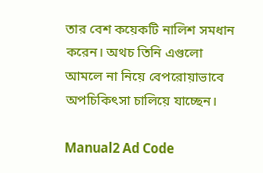তার বেশ কয়েকটি নালিশ সমধান করেন। অথচ তিনি এগুলো আমলে না নিয়ে বেপরোয়াভাবে অপচিকিৎসা চালিয়ে যাচ্ছেন।

Manual2 Ad Code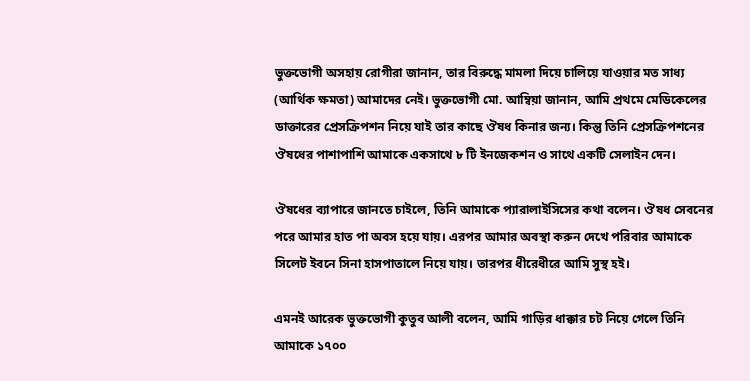ভুক্তভোগী অসহায় রোগীরা জানান, তার বিরুদ্ধে মামলা দিয়ে চালিয়ে যাওয়ার মত সাধ্য (আর্থিক ক্ষমতা) আমাদের নেই। ভুক্তভোগী মো. আম্বিয়া জানান, আমি প্রথমে মেডিকেলের ডাক্তারের প্রেসক্রিপশন নিয়ে যাই তার কাছে ঔষধ কিনার জন্য। কিন্তু তিনি প্রেসক্রিপশনের ঔষধের পাশাপাশি আমাকে একসাথে ৮ টি ইনজেকশন ও সাথে একটি সেলাইন দেন।

ঔষধের ব্যাপারে জানতে চাইলে, তিনি আমাকে প্যারালাইসিসের কথা বলেন। ঔষধ সেবনের পরে আমার হাত পা অবস হয়ে যায়। এরপর আমার অবস্থা করুন দেখে পরিবার আমাকে সিলেট ইবনে সিনা হাসপাতালে নিয়ে যায়। তারপর ধীরেধীরে আমি সুস্থ হই।

এমনই আরেক ভুক্তভোগী কুতুব আলী বলেন, আমি গাড়ির ধাক্কার চট নিয়ে গেলে তিনি আমাকে ১৭০০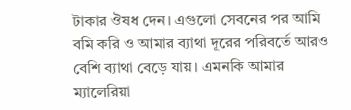টাকার ঔষধ দেন। এগুলো সেবনের পর আমি বমি করি ও আমার ব্যাথা দূরের পরিবর্তে আরও বেশি ব্যাথা বেড়ে যায়। এমনকি আমার ম্যালেরিয়া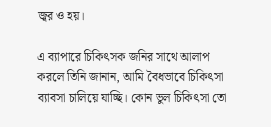জ্বর ও হয়।

এ ব্যাপারে চিকিৎসক জনির সাথে আলাপ করলে তিনি জানান, আমি বৈধভাবে চিকিৎসা ব্যাবসা চালিয়ে যাচ্ছি। কোন ভুল চিকিৎসা তো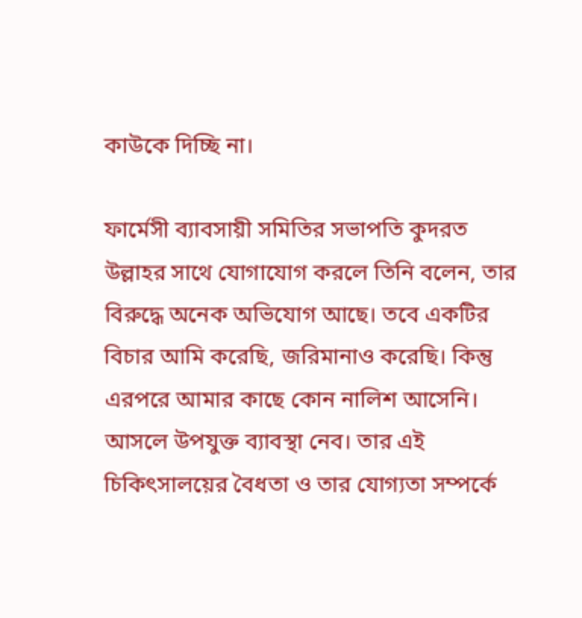কাউকে দিচ্ছি না।

ফার্মেসী ব্যাবসায়ী সমিতির সভাপতি কুদরত উল্লাহর সাথে যোগাযোগ করলে তিনি বলেন, তার বিরুদ্ধে অনেক অভিযোগ আছে। তবে একটির বিচার আমি করেছি, জরিমানাও করেছি। কিন্তু এরপরে আমার কাছে কোন নালিশ আসেনি। আসলে উপযুক্ত ব্যাবস্থা নেব। তার এই চিকিৎসালয়ের বৈধতা ও তার যোগ্যতা সম্পর্কে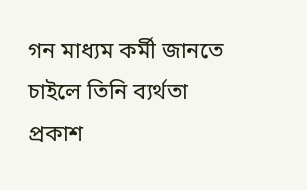গন মাধ্যম কর্মী জানতে চাইলে তিনি ব্যর্থতা প্রকাশ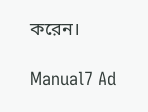করেন।

Manual7 Ad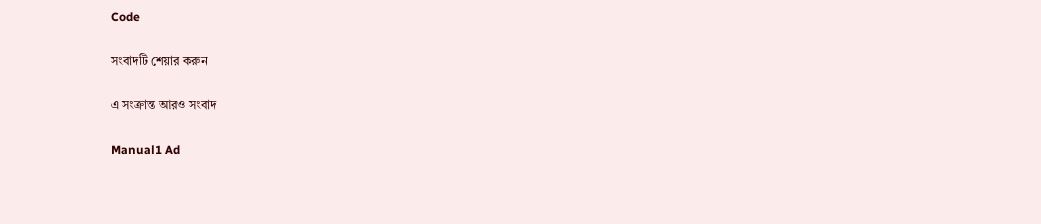Code

সংবাদটি শেয়ার করুন

এ সংক্রান্ত আরও সংবাদ

Manual1 Ad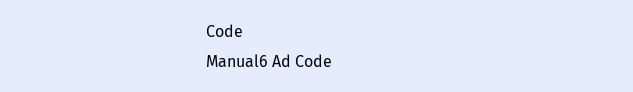Code
Manual6 Ad Code